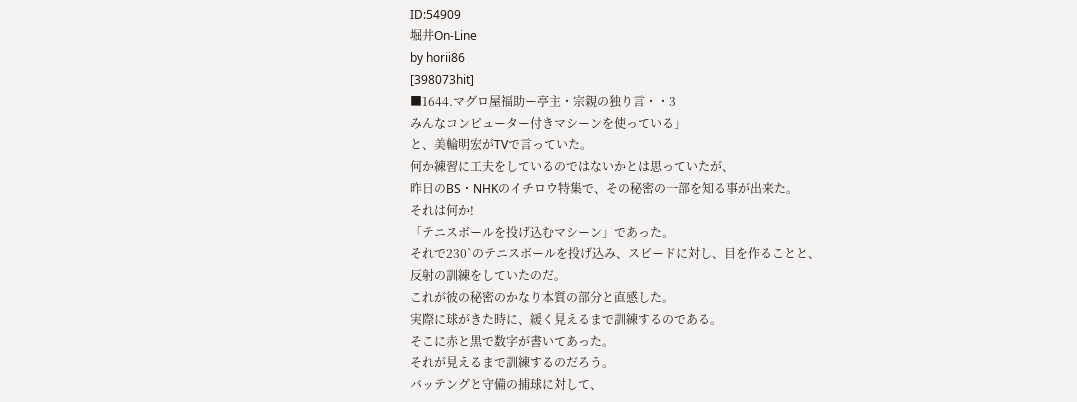ID:54909
堀井On-Line
by horii86
[398073hit]
■1644.マグロ屋福助ー亭主・宗親の独り言・・3
みんなコンピューター付きマシーンを使っている」
と、美輪明宏がTVで言っていた。
何か練習に工夫をしているのではないかとは思っていたが、
昨日のBS・NHKのイチロウ特集で、その秘密の一部を知る事が出来た。
それは何か!
「テニスボールを投げ込むマシーン」であった。
それで230`のテニスボールを投げ込み、スピードに対し、目を作ることと、
反射の訓練をしていたのだ。
これが彼の秘密のかなり本質の部分と直感した。
実際に球がきた時に、緩く見えるまで訓練するのである。
そこに赤と黒で数字が書いてあった。
それが見えるまで訓練するのだろう。
バッテングと守備の捕球に対して、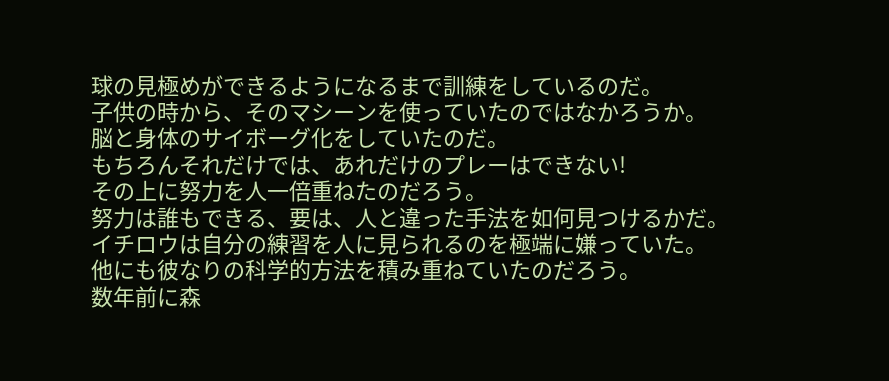球の見極めができるようになるまで訓練をしているのだ。
子供の時から、そのマシーンを使っていたのではなかろうか。
脳と身体のサイボーグ化をしていたのだ。
もちろんそれだけでは、あれだけのプレーはできない!
その上に努力を人一倍重ねたのだろう。
努力は誰もできる、要は、人と違った手法を如何見つけるかだ。
イチロウは自分の練習を人に見られるのを極端に嫌っていた。
他にも彼なりの科学的方法を積み重ねていたのだろう。
数年前に森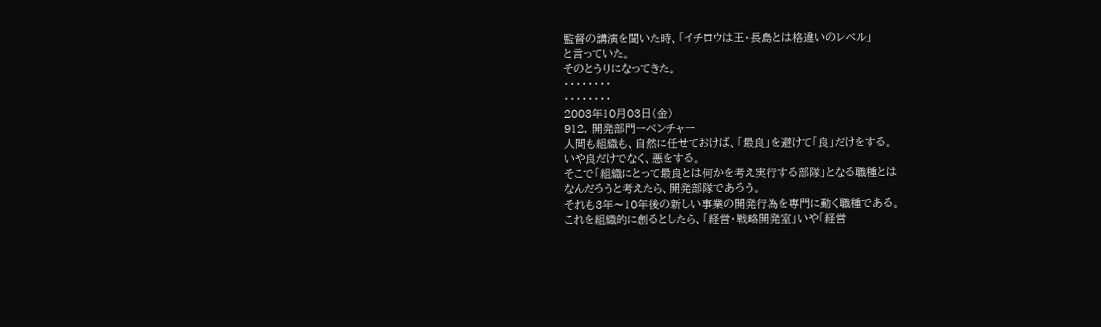監督の講演を聞いた時、「イチロウは王・長島とは格違いのレベル」
と言っていた。
そのとうりになってきた。
・・・・・・・・
・・・・・・・・
2003年10月03日(金)
912, 開発部門ーベンチャー
人間も組織も、自然に任せておけば、「最良」を避けて「良」だけをする。
いや良だけでなく、悪をする。
そこで「組織にとって最良とは何かを考え実行する部隊」となる職種とは
なんだろうと考えたら、開発部隊であろう。
それも3年〜10年後の新しい事業の開発行為を専門に動く職種である。
これを組織的に創るとしたら、「経営・戦略開発室」いや「経営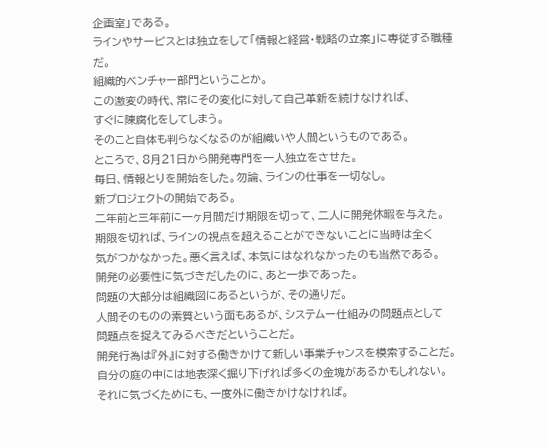企画室」である。
ラインやサービスとは独立をして「情報と経営・戦略の立案」に専従する職種だ。
組織的ベンチャー部門ということか。
この激変の時代、常にその変化に対して自己革新を続けなければ、
すぐに陳腐化をしてしまう。
そのこと自体も判らなくなるのが組織いや人間というものである。
ところで、8月21日から開発専門を一人独立をさせた。
毎日、情報とりを開始をした。勿論、ラインの仕事を一切なし。
新プロジェクトの開始である。
二年前と三年前に一ヶ月間だけ期限を切って、二人に開発休暇を与えた。
期限を切れば、ラインの視点を超えることができないことに当時は全く
気がつかなかった。悪く言えば、本気にはなれなかったのも当然である。
開発の必要性に気づきだしたのに、あと一歩であった。
問題の大部分は組織図にあるというが、その通りだ。
人間そのものの素質という面もあるが、システムー仕組みの問題点として
問題点を捉えてみるべきだということだ。
開発行為は『外』に対する働きかけて新しい事業チャンスを模索することだ。
自分の庭の中には地表深く掘り下げれば多くの金塊があるかもしれない。
それに気づくためにも、一度外に働きかけなければ。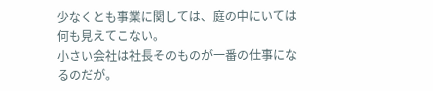少なくとも事業に関しては、庭の中にいては何も見えてこない。
小さい会社は社長そのものが一番の仕事になるのだが。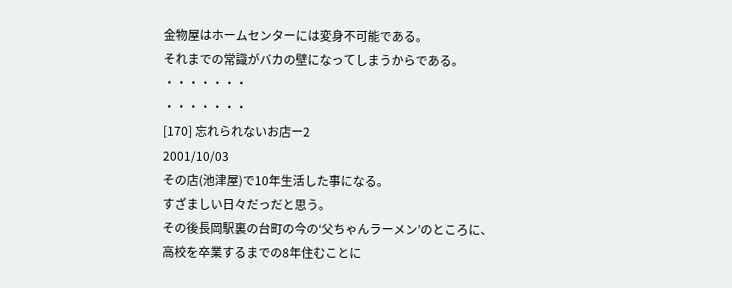金物屋はホームセンターには変身不可能である。
それまでの常識がバカの壁になってしまうからである。
・・・・・・・
・・・・・・・
[170] 忘れられないお店ー2
2001/10/03
その店(池津屋)で10年生活した事になる。
すざましい日々だっだと思う。
その後長岡駅裏の台町の今の‘父ちゃんラーメン’のところに、
高校を卒業するまでの8年住むことに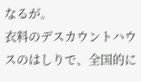なるが。
衣料のデスカウントハウスのはしりで、全国的に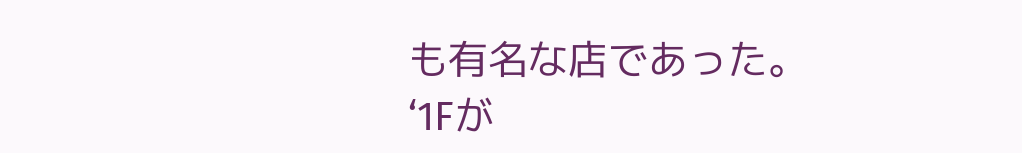も有名な店であった。
‘1Fが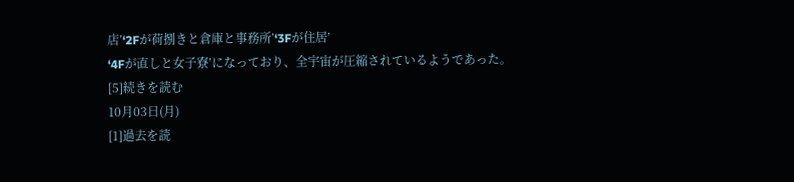店’‘2Fが荷捌きと倉庫と事務所’‘3Fが住居’
‘4Fが直しと女子寮’になっており、全宇宙が圧縮されているようであった。
[5]続きを読む
10月03日(月)
[1]過去を読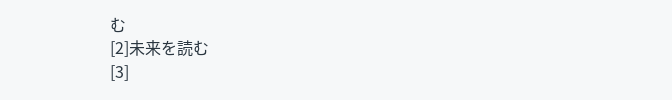む
[2]未来を読む
[3]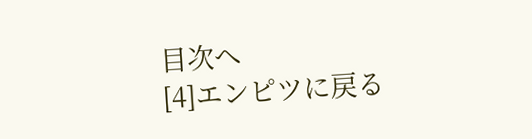目次へ
[4]エンピツに戻る